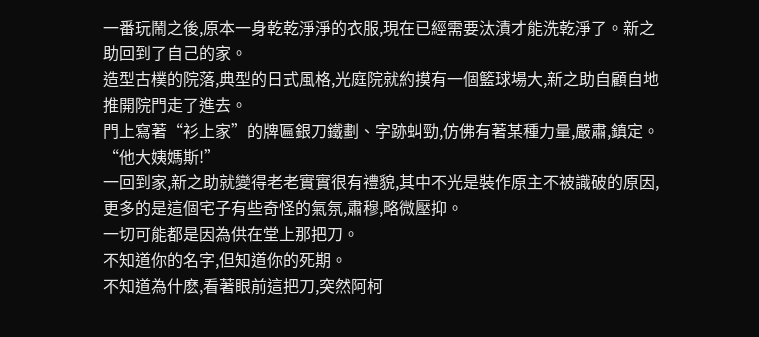一番玩鬧之後,原本一身乾乾淨淨的衣服,現在已經需要汰漬才能洗乾淨了。新之助回到了自己的家。
造型古樸的院落,典型的日式風格,光庭院就約摸有一個籃球場大,新之助自顧自地推開院門走了進去。
門上寫著“衫上家”的牌匾銀刀鐵劃、字跡虯勁,仿佛有著某種力量,嚴肅,鎮定。
“他大姨媽斯!”
一回到家,新之助就變得老老實實很有禮貌,其中不光是裝作原主不被識破的原因,更多的是這個宅子有些奇怪的氣氛,肅穆,略微壓抑。
一切可能都是因為供在堂上那把刀。
不知道你的名字,但知道你的死期。
不知道為什麽,看著眼前這把刀,突然阿柯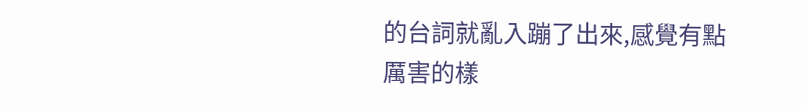的台詞就亂入蹦了出來,感覺有點厲害的樣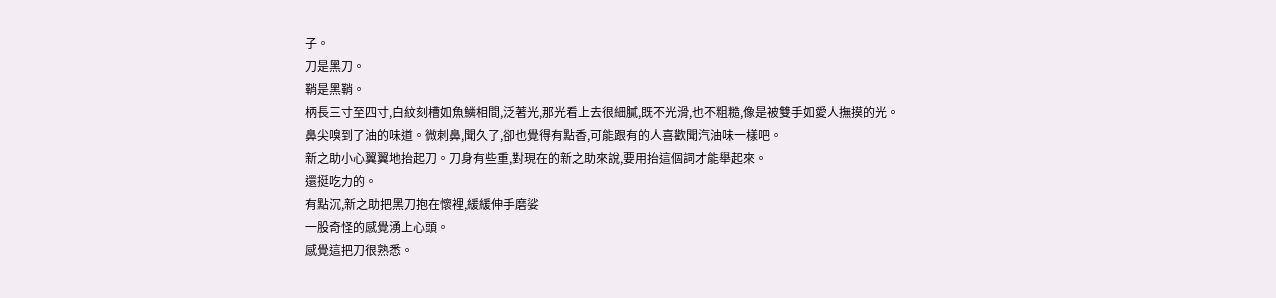子。
刀是黑刀。
鞘是黑鞘。
柄長三寸至四寸,白紋刻槽如魚鱗相間,泛著光,那光看上去很細膩,既不光滑,也不粗糙,像是被雙手如愛人撫摸的光。
鼻尖嗅到了油的味道。微刺鼻,聞久了,卻也覺得有點香,可能跟有的人喜歡聞汽油味一樣吧。
新之助小心翼翼地抬起刀。刀身有些重,對現在的新之助來說,要用抬這個詞才能舉起來。
還挺吃力的。
有點沉,新之助把黑刀抱在懷裡,緩緩伸手磨娑
一股奇怪的感覺湧上心頭。
感覺這把刀很熟悉。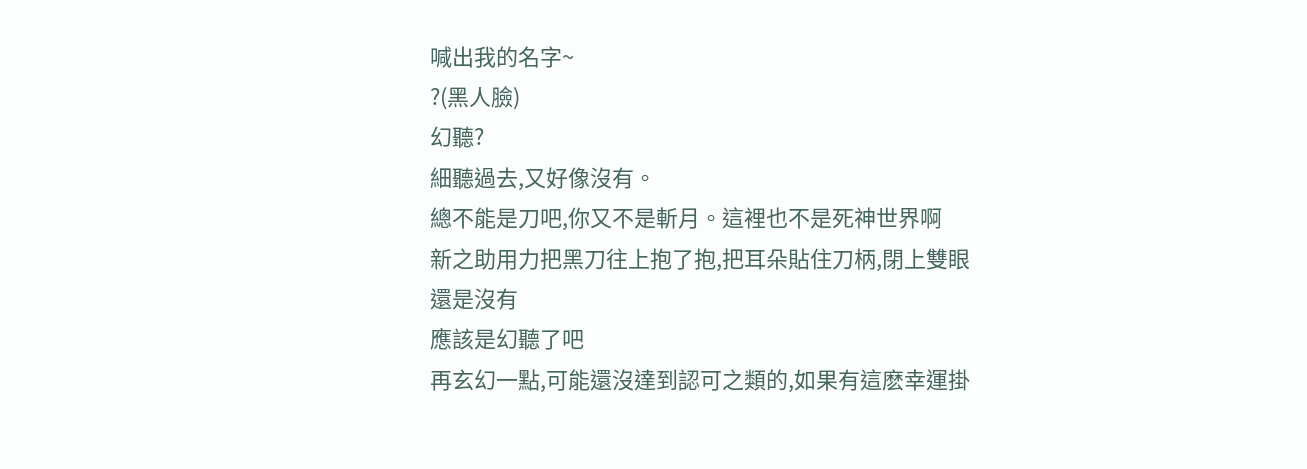喊出我的名字~
?(黑人臉)
幻聽?
細聽過去,又好像沒有。
總不能是刀吧,你又不是斬月。這裡也不是死神世界啊
新之助用力把黑刀往上抱了抱,把耳朵貼住刀柄,閉上雙眼
還是沒有
應該是幻聽了吧
再玄幻一點,可能還沒達到認可之類的,如果有這麽幸運掛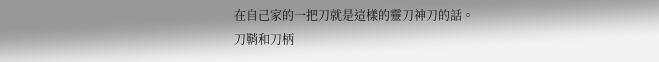在自己家的一把刀就是這樣的靈刀神刀的話。
刀鞘和刀柄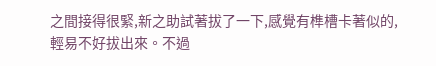之間接得很緊,新之助試著拔了一下,感覺有榫槽卡著似的,輕易不好拔出來。不過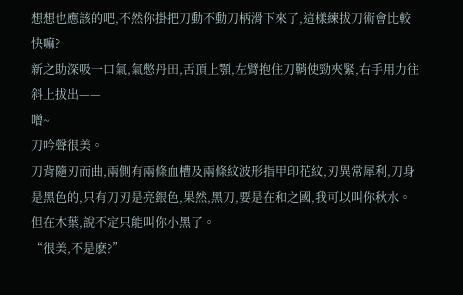想想也應該的吧,不然你掛把刀動不動刀柄滑下來了,這樣練拔刀術會比較快嘛?
新之助深吸一口氣,氣憋丹田,舌頂上顎,左臂抱住刀鞘使勁夾緊,右手用力往斜上拔出——
噌~
刀吟聲很美。
刀背隨刃而曲,兩側有兩條血槽及兩條紋波形指甲印花紋,刃異常犀利,刀身是黑色的,只有刀刃是亮銀色,果然,黑刀,要是在和之國,我可以叫你秋水。但在木葉,說不定只能叫你小黑了。
“很美,不是麽?”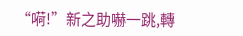“嗬!”新之助嚇一跳,轉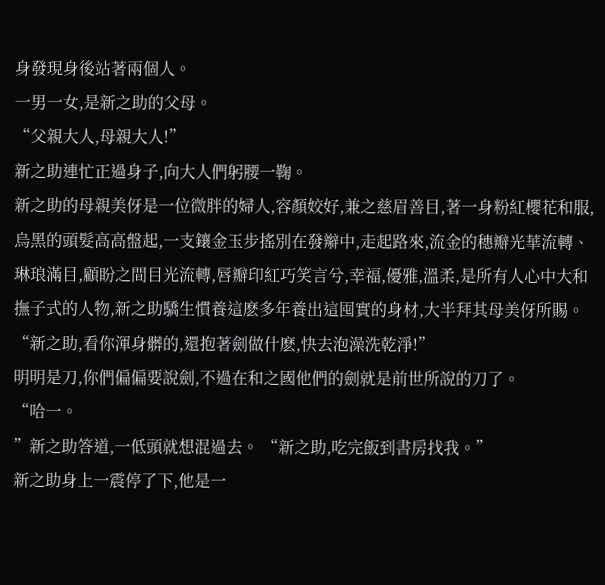身發現身後站著兩個人。
一男一女,是新之助的父母。
“父親大人,母親大人!”
新之助連忙正過身子,向大人們躬腰一鞠。
新之助的母親美伢是一位微胖的婦人,容顏姣好,兼之慈眉善目,著一身粉紅櫻花和服,烏黑的頭髮高高盤起,一支鑲金玉步搖別在發辮中,走起路來,流金的穗瓣光華流轉、琳琅滿目,顧盼之間目光流轉,唇瓣印紅巧笑言兮,幸福,優雅,溫柔,是所有人心中大和撫子式的人物,新之助驕生慣養這麽多年養出這囤實的身材,大半拜其母美伢所賜。
“新之助,看你渾身髒的,還抱著劍做什麽,快去泡澡洗乾淨!”
明明是刀,你們偏偏要說劍,不過在和之國他們的劍就是前世所說的刀了。
“哈一。
”新之助答道,一低頭就想混過去。 “新之助,吃完飯到書房找我。”
新之助身上一震停了下,他是一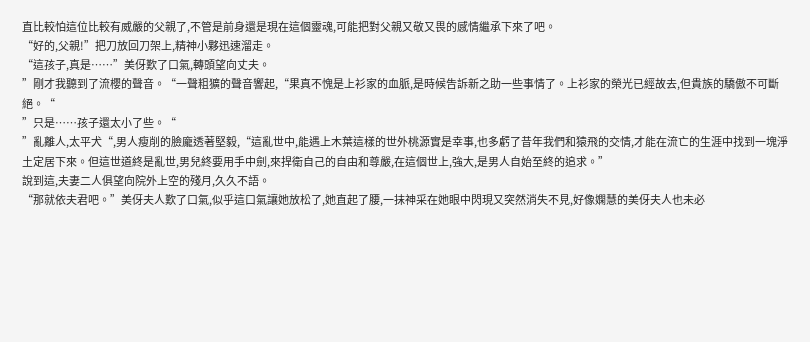直比較怕這位比較有威嚴的父親了,不管是前身還是現在這個靈魂,可能把對父親又敬又畏的感情繼承下來了吧。
“好的,父親!”把刀放回刀架上,精神小夥迅速溜走。
“這孩子,真是……”美伢歎了口氣,轉頭望向丈夫。
”剛才我聽到了流櫻的聲音。“一聲粗獷的聲音響起,“果真不愧是上衫家的血脈,是時候告訴新之助一些事情了。上衫家的榮光已經故去,但貴族的驕傲不可斷絕。“
”只是……孩子還太小了些。“
”亂離人,太平犬“,男人瘦削的臉龐透著堅毅,“這亂世中,能遇上木葉這樣的世外桃源實是幸事,也多虧了昔年我們和猿飛的交情,才能在流亡的生涯中找到一塊淨土定居下來。但這世道終是亂世,男兒終要用手中劍,來捍衛自己的自由和尊嚴,在這個世上,強大,是男人自始至終的追求。”
說到這,夫妻二人俱望向院外上空的殘月,久久不語。
“那就依夫君吧。”美伢夫人歎了口氣,似乎這口氣讓她放松了,她直起了腰,一抹神采在她眼中閃現又突然消失不見,好像嫻慧的美伢夫人也未必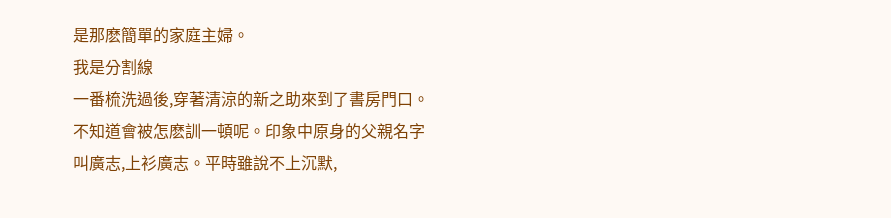是那麽簡單的家庭主婦。
我是分割線
一番梳洗過後,穿著清涼的新之助來到了書房門口。
不知道會被怎麽訓一頓呢。印象中原身的父親名字叫廣志,上衫廣志。平時雖說不上沉默,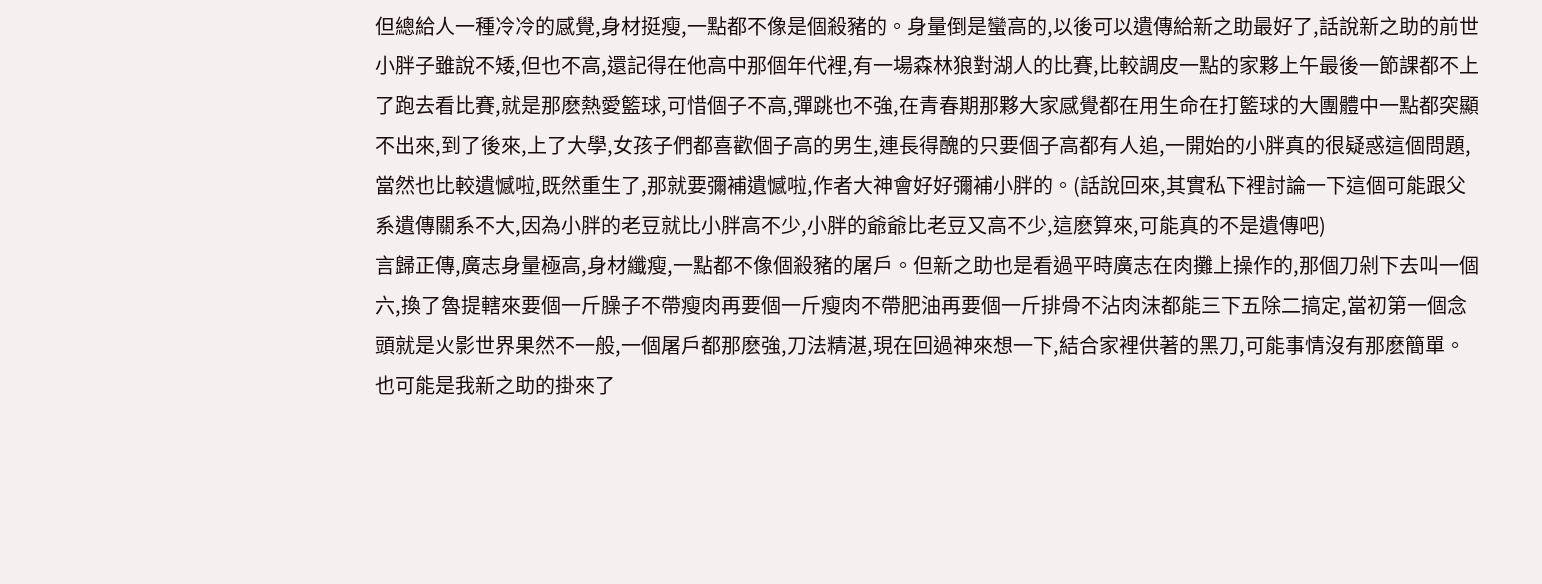但總給人一種冷冷的感覺,身材挺瘦,一點都不像是個殺豬的。身量倒是蠻高的,以後可以遺傳給新之助最好了,話說新之助的前世小胖子雖說不矮,但也不高,還記得在他高中那個年代裡,有一場森林狼對湖人的比賽,比較調皮一點的家夥上午最後一節課都不上了跑去看比賽,就是那麽熱愛籃球,可惜個子不高,彈跳也不強,在青春期那夥大家感覺都在用生命在打籃球的大團體中一點都突顯不出來,到了後來,上了大學,女孩子們都喜歡個子高的男生,連長得醜的只要個子高都有人追,一開始的小胖真的很疑惑這個問題,當然也比較遺憾啦,既然重生了,那就要彌補遺憾啦,作者大神會好好彌補小胖的。(話說回來,其實私下裡討論一下這個可能跟父系遺傳關系不大,因為小胖的老豆就比小胖高不少,小胖的爺爺比老豆又高不少,這麽算來,可能真的不是遺傳吧)
言歸正傳,廣志身量極高,身材纖瘦,一點都不像個殺豬的屠戶。但新之助也是看過平時廣志在肉攤上操作的,那個刀剁下去叫一個六,換了魯提轄來要個一斤臊子不帶瘦肉再要個一斤瘦肉不帶肥油再要個一斤排骨不沾肉沫都能三下五除二搞定,當初第一個念頭就是火影世界果然不一般,一個屠戶都那麽強,刀法精湛,現在回過神來想一下,結合家裡供著的黑刀,可能事情沒有那麽簡單。
也可能是我新之助的掛來了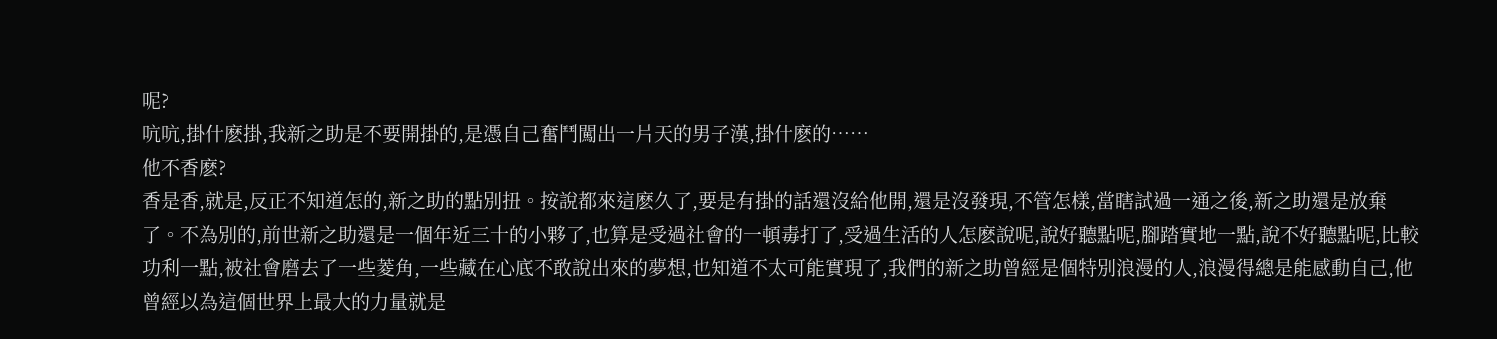呢?
吭吭,掛什麽掛,我新之助是不要開掛的,是憑自己奮鬥闖出一片天的男子漢,掛什麽的……
他不香麽?
香是香,就是,反正不知道怎的,新之助的點別扭。按說都來這麽久了,要是有掛的話還沒給他開,還是沒發現,不管怎樣,當瞎試過一通之後,新之助還是放棄了。不為別的,前世新之助還是一個年近三十的小夥了,也算是受過社會的一頓毒打了,受過生活的人怎麽說呢,說好聽點呢,腳踏實地一點,說不好聽點呢,比較功利一點,被社會磨去了一些菱角,一些藏在心底不敢說出來的夢想,也知道不太可能實現了,我們的新之助曾經是個特別浪漫的人,浪漫得總是能感動自己,他曾經以為這個世界上最大的力量就是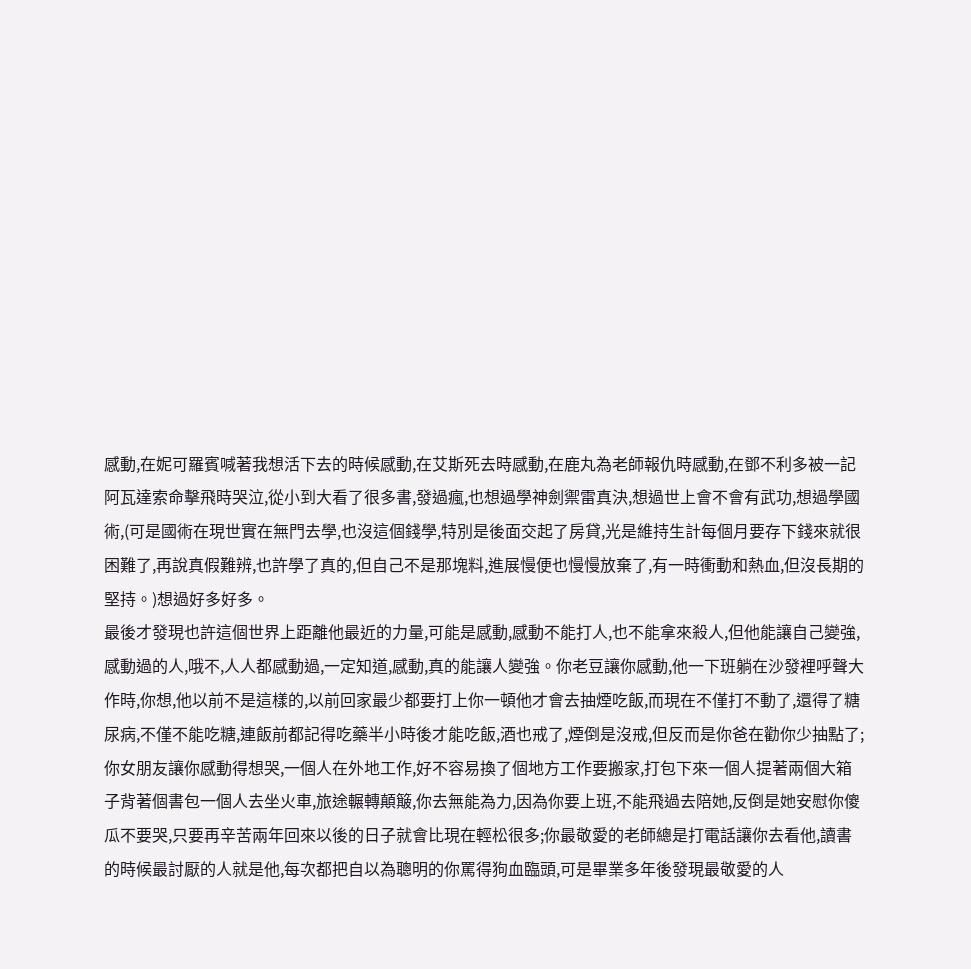感動,在妮可羅賓喊著我想活下去的時候感動,在艾斯死去時感動,在鹿丸為老師報仇時感動,在鄧不利多被一記阿瓦達索命擊飛時哭泣,從小到大看了很多書,發過瘋,也想過學神劍禦雷真決,想過世上會不會有武功,想過學國術,(可是國術在現世實在無門去學,也沒這個錢學,特別是後面交起了房貸,光是維持生計每個月要存下錢來就很困難了,再說真假難辨,也許學了真的,但自己不是那塊料,進展慢便也慢慢放棄了,有一時衝動和熱血,但沒長期的堅持。)想過好多好多。
最後才發現也許這個世界上距離他最近的力量,可能是感動,感動不能打人,也不能拿來殺人,但他能讓自己變強,感動過的人,哦不,人人都感動過,一定知道,感動,真的能讓人變強。你老豆讓你感動,他一下班躺在沙發裡呼聲大作時,你想,他以前不是這樣的,以前回家最少都要打上你一頓他才會去抽煙吃飯,而現在不僅打不動了,還得了糖尿病,不僅不能吃糖,連飯前都記得吃藥半小時後才能吃飯,酒也戒了,煙倒是沒戒,但反而是你爸在勸你少抽點了;你女朋友讓你感動得想哭,一個人在外地工作,好不容易換了個地方工作要搬家,打包下來一個人提著兩個大箱子背著個書包一個人去坐火車,旅途輾轉顛簸,你去無能為力,因為你要上班,不能飛過去陪她,反倒是她安慰你傻瓜不要哭,只要再辛苦兩年回來以後的日子就會比現在輕松很多;你最敬愛的老師總是打電話讓你去看他,讀書的時候最討厭的人就是他,每次都把自以為聰明的你罵得狗血臨頭,可是畢業多年後發現最敬愛的人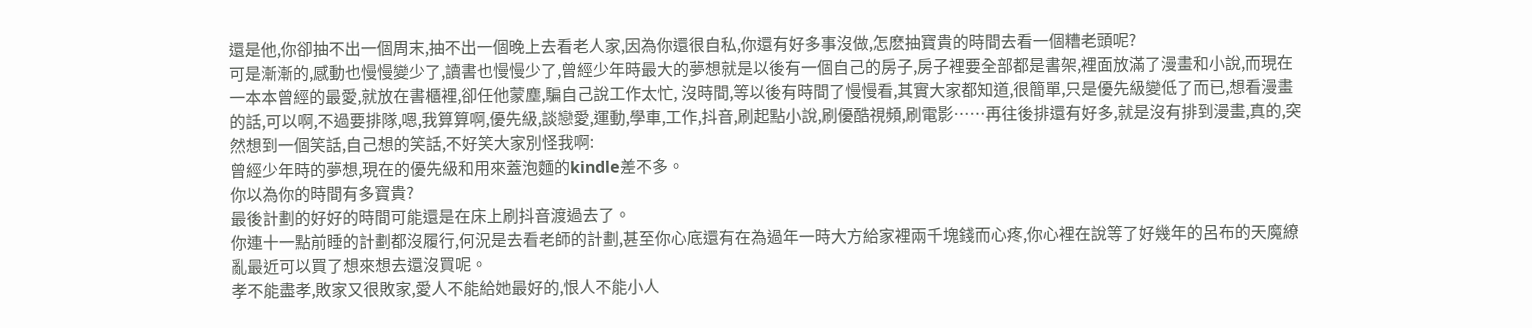還是他,你卻抽不出一個周末,抽不出一個晚上去看老人家,因為你還很自私,你還有好多事沒做,怎麽抽寶貴的時間去看一個糟老頭呢?
可是漸漸的,感動也慢慢變少了,讀書也慢慢少了,曾經少年時最大的夢想就是以後有一個自己的房子,房子裡要全部都是書架,裡面放滿了漫畫和小說,而現在一本本曾經的最愛,就放在書櫃裡,卻任他蒙塵,騙自己說工作太忙, 沒時間,等以後有時間了慢慢看,其實大家都知道,很簡單,只是優先級變低了而已,想看漫畫的話,可以啊,不過要排隊,嗯,我算算啊,優先級,談戀愛,運動,學車,工作,抖音,刷起點小說,刷優酷視頻,刷電影……再往後排還有好多,就是沒有排到漫畫,真的,突然想到一個笑話,自己想的笑話,不好笑大家別怪我啊:
曾經少年時的夢想,現在的優先級和用來蓋泡麵的kindle差不多。
你以為你的時間有多寶貴?
最後計劃的好好的時間可能還是在床上刷抖音渡過去了。
你連十一點前睡的計劃都沒履行,何況是去看老師的計劃,甚至你心底還有在為過年一時大方給家裡兩千塊錢而心疼,你心裡在說等了好幾年的呂布的天魔繚亂最近可以買了想來想去還沒買呢。
孝不能盡孝,敗家又很敗家,愛人不能給她最好的,恨人不能小人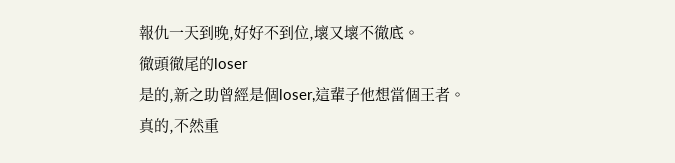報仇一天到晚,好好不到位,壞又壞不徹底。
徹頭徹尾的loser
是的,新之助曾經是個loser,這輩子他想當個王者。
真的,不然重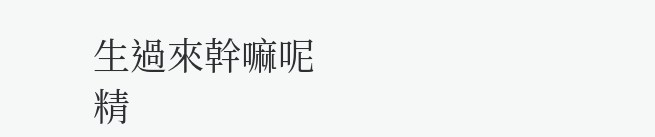生過來幹嘛呢
精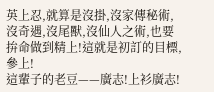英上忍,就算是沒掛,沒家傳秘術,沒奇遇,沒尾獸,沒仙人之術,也要拚命做到精上!這就是初訂的目標,參上!
這輩子的老豆——廣志!上衫廣志!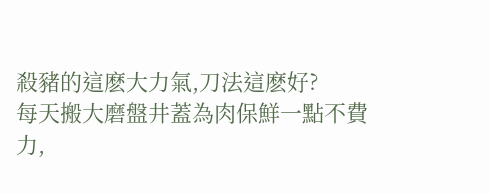殺豬的這麽大力氣,刀法這麽好?
每天搬大磨盤井蓋為肉保鮮一點不費力,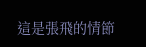這是張飛的情節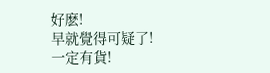好麽!
早就覺得可疑了!
一定有貨!